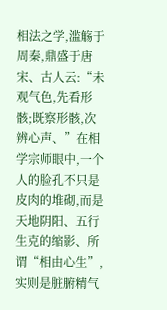相法之学,滥觞于周秦,鼎盛于唐宋、古人云:“未观气色,先看形骸;既察形骸,次辨心声、”在相学宗师眼中,一个人的脸孔不只是皮肉的堆砌,而是天地阴阳、五行生克的缩影、所谓“相由心生”,实则是脏腑精气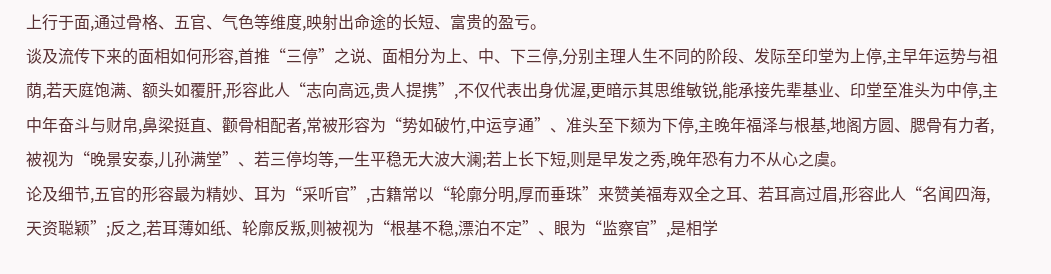上行于面,通过骨格、五官、气色等维度,映射出命途的长短、富贵的盈亏。
谈及流传下来的面相如何形容,首推“三停”之说、面相分为上、中、下三停,分别主理人生不同的阶段、发际至印堂为上停,主早年运势与祖荫,若天庭饱满、额头如覆肝,形容此人“志向高远,贵人提携”,不仅代表出身优渥,更暗示其思维敏锐,能承接先辈基业、印堂至准头为中停,主中年奋斗与财帛,鼻梁挺直、颧骨相配者,常被形容为“势如破竹,中运亨通”、准头至下颏为下停,主晚年福泽与根基,地阁方圆、腮骨有力者,被视为“晚景安泰,儿孙满堂”、若三停均等,一生平稳无大波大澜;若上长下短,则是早发之秀,晚年恐有力不从心之虞。
论及细节,五官的形容最为精妙、耳为“采听官”,古籍常以“轮廓分明,厚而垂珠”来赞美福寿双全之耳、若耳高过眉,形容此人“名闻四海,天资聪颖”;反之,若耳薄如纸、轮廓反叛,则被视为“根基不稳,漂泊不定”、眼为“监察官”,是相学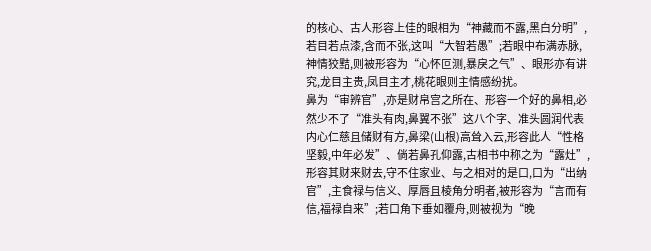的核心、古人形容上佳的眼相为“神藏而不露,黑白分明”,若目若点漆,含而不张,这叫“大智若愚”;若眼中布满赤脉,神情狡黠,则被形容为“心怀叵测,暴戾之气”、眼形亦有讲究,龙目主贵,凤目主才,桃花眼则主情感纷扰。
鼻为“审辨官”,亦是财帛宫之所在、形容一个好的鼻相,必然少不了“准头有肉,鼻翼不张”这八个字、准头圆润代表内心仁慈且储财有方,鼻梁(山根)高耸入云,形容此人“性格坚毅,中年必发”、倘若鼻孔仰露,古相书中称之为“露灶”,形容其财来财去,守不住家业、与之相对的是口,口为“出纳官”,主食禄与信义、厚唇且棱角分明者,被形容为“言而有信,福禄自来”;若口角下垂如覆舟,则被视为“晚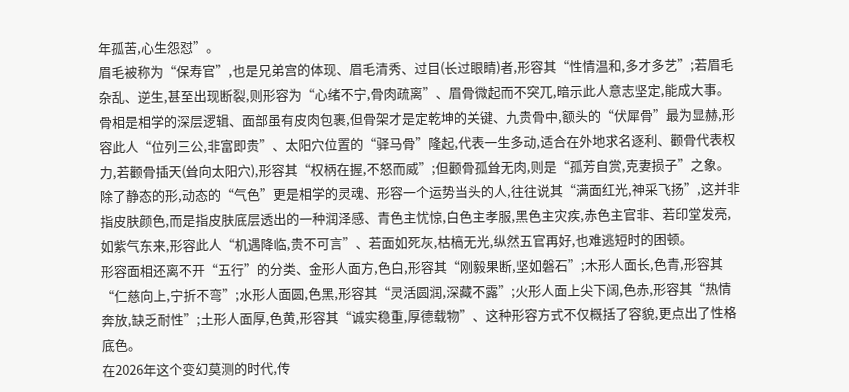年孤苦,心生怨怼”。
眉毛被称为“保寿官”,也是兄弟宫的体现、眉毛清秀、过目(长过眼睛)者,形容其“性情温和,多才多艺”;若眉毛杂乱、逆生,甚至出现断裂,则形容为“心绪不宁,骨肉疏离”、眉骨微起而不突兀,暗示此人意志坚定,能成大事。
骨相是相学的深层逻辑、面部虽有皮肉包裹,但骨架才是定乾坤的关键、九贵骨中,额头的“伏犀骨”最为显赫,形容此人“位列三公,非富即贵”、太阳穴位置的“驿马骨”隆起,代表一生多动,适合在外地求名逐利、颧骨代表权力,若颧骨插天(耸向太阳穴),形容其“权柄在握,不怒而威”;但颧骨孤耸无肉,则是“孤芳自赏,克妻损子”之象。
除了静态的形,动态的“气色”更是相学的灵魂、形容一个运势当头的人,往往说其“满面红光,神采飞扬”,这并非指皮肤颜色,而是指皮肤底层透出的一种润泽感、青色主忧惊,白色主孝服,黑色主灾疾,赤色主官非、若印堂发亮,如紫气东来,形容此人“机遇降临,贵不可言”、若面如死灰,枯槁无光,纵然五官再好,也难逃短时的困顿。
形容面相还离不开“五行”的分类、金形人面方,色白,形容其“刚毅果断,坚如磐石”;木形人面长,色青,形容其“仁慈向上,宁折不弯”;水形人面圆,色黑,形容其“灵活圆润,深藏不露”;火形人面上尖下阔,色赤,形容其“热情奔放,缺乏耐性”;土形人面厚,色黄,形容其“诚实稳重,厚德载物”、这种形容方式不仅概括了容貌,更点出了性格底色。
在2026年这个变幻莫测的时代,传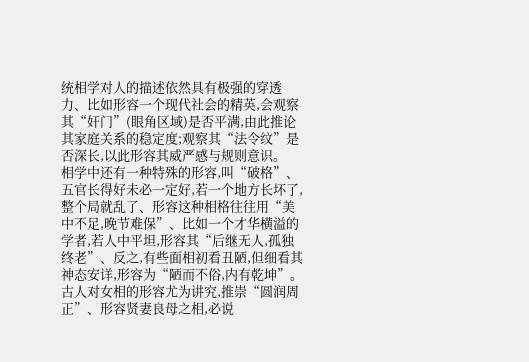统相学对人的描述依然具有极强的穿透力、比如形容一个现代社会的精英,会观察其“奸门”(眼角区域)是否平满,由此推论其家庭关系的稳定度;观察其“法令纹”是否深长,以此形容其威严感与规则意识。
相学中还有一种特殊的形容,叫“破格”、五官长得好未必一定好,若一个地方长坏了,整个局就乱了、形容这种相格往往用“美中不足,晚节难保”、比如一个才华横溢的学者,若人中平坦,形容其“后继无人,孤独终老”、反之,有些面相初看丑陋,但细看其神态安详,形容为“陋而不俗,内有乾坤”。
古人对女相的形容尤为讲究,推崇“圆润周正”、形容贤妻良母之相,必说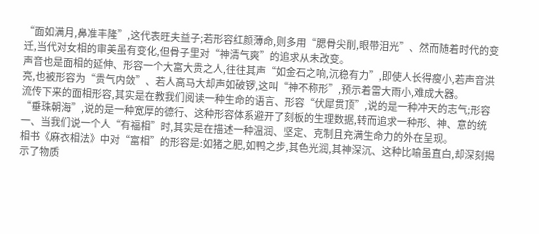“面如满月,鼻准丰隆”,这代表旺夫益子;若形容红颜薄命,则多用“腮骨尖削,眼带泪光”、然而随着时代的变迁,当代对女相的审美虽有变化,但骨子里对“神清气爽”的追求从未改变。
声音也是面相的延伸、形容一个大富大贵之人,往往其声“如金石之响,沉稳有力”,即使人长得瘦小,若声音洪亮,也被形容为“贵气内敛”、若人高马大却声如破锣,这叫“神不称形”,预示着雷大雨小,难成大器。
流传下来的面相形容,其实是在教我们阅读一种生命的语言、形容“伏犀贯顶”,说的是一种冲天的志气;形容“垂珠朝海”,说的是一种宽厚的德行、这种形容体系避开了刻板的生理数据,转而追求一种形、神、意的统一、当我们说一个人“有福相”时,其实是在描述一种温润、坚定、克制且充满生命力的外在呈现。
相书《麻衣相法》中对“富相”的形容是:如猪之肥,如鸭之步,其色光润,其神深沉、这种比喻虽直白,却深刻揭示了物质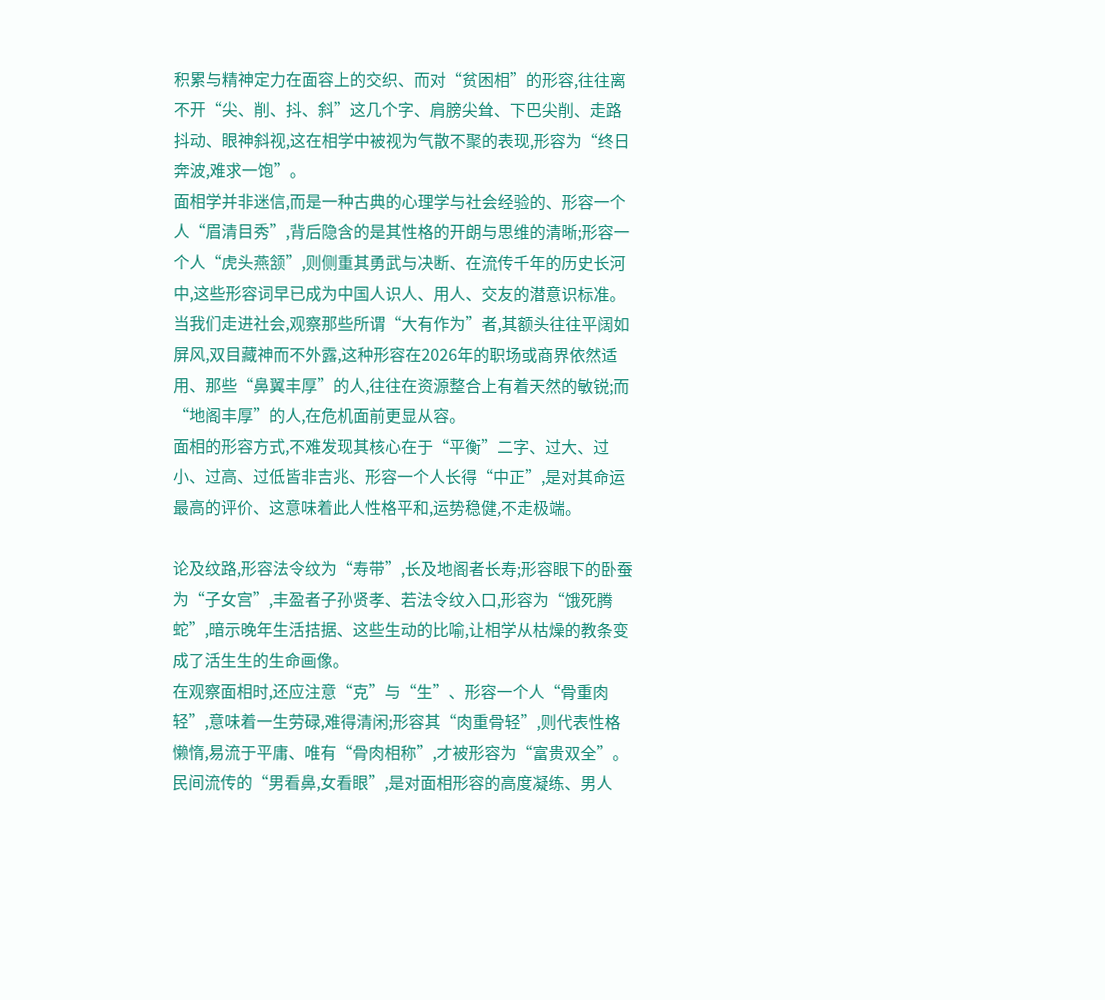积累与精神定力在面容上的交织、而对“贫困相”的形容,往往离不开“尖、削、抖、斜”这几个字、肩膀尖耸、下巴尖削、走路抖动、眼神斜视,这在相学中被视为气散不聚的表现,形容为“终日奔波,难求一饱”。
面相学并非迷信,而是一种古典的心理学与社会经验的、形容一个人“眉清目秀”,背后隐含的是其性格的开朗与思维的清晰;形容一个人“虎头燕颔”,则侧重其勇武与决断、在流传千年的历史长河中,这些形容词早已成为中国人识人、用人、交友的潜意识标准。
当我们走进社会,观察那些所谓“大有作为”者,其额头往往平阔如屏风,双目藏神而不外露,这种形容在2026年的职场或商界依然适用、那些“鼻翼丰厚”的人,往往在资源整合上有着天然的敏锐;而“地阁丰厚”的人,在危机面前更显从容。
面相的形容方式,不难发现其核心在于“平衡”二字、过大、过小、过高、过低皆非吉兆、形容一个人长得“中正”,是对其命运最高的评价、这意味着此人性格平和,运势稳健,不走极端。

论及纹路,形容法令纹为“寿带”,长及地阁者长寿;形容眼下的卧蚕为“子女宫”,丰盈者子孙贤孝、若法令纹入口,形容为“饿死腾蛇”,暗示晚年生活拮据、这些生动的比喻,让相学从枯燥的教条变成了活生生的生命画像。
在观察面相时,还应注意“克”与“生”、形容一个人“骨重肉轻”,意味着一生劳碌,难得清闲;形容其“肉重骨轻”,则代表性格懒惰,易流于平庸、唯有“骨肉相称”,才被形容为“富贵双全”。
民间流传的“男看鼻,女看眼”,是对面相形容的高度凝练、男人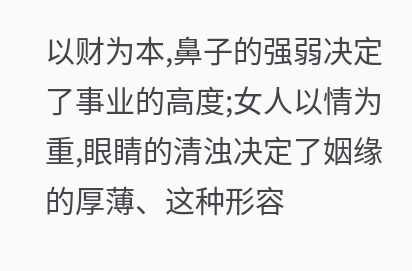以财为本,鼻子的强弱决定了事业的高度;女人以情为重,眼睛的清浊决定了姻缘的厚薄、这种形容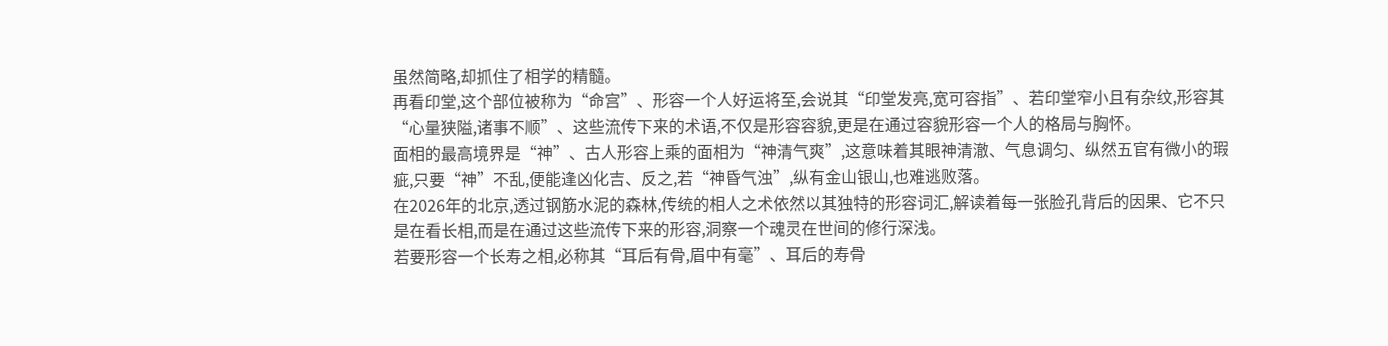虽然简略,却抓住了相学的精髓。
再看印堂,这个部位被称为“命宫”、形容一个人好运将至,会说其“印堂发亮,宽可容指”、若印堂窄小且有杂纹,形容其“心量狭隘,诸事不顺”、这些流传下来的术语,不仅是形容容貌,更是在通过容貌形容一个人的格局与胸怀。
面相的最高境界是“神”、古人形容上乘的面相为“神清气爽”,这意味着其眼神清澈、气息调匀、纵然五官有微小的瑕疵,只要“神”不乱,便能逢凶化吉、反之,若“神昏气浊”,纵有金山银山,也难逃败落。
在2026年的北京,透过钢筋水泥的森林,传统的相人之术依然以其独特的形容词汇,解读着每一张脸孔背后的因果、它不只是在看长相,而是在通过这些流传下来的形容,洞察一个魂灵在世间的修行深浅。
若要形容一个长寿之相,必称其“耳后有骨,眉中有毫”、耳后的寿骨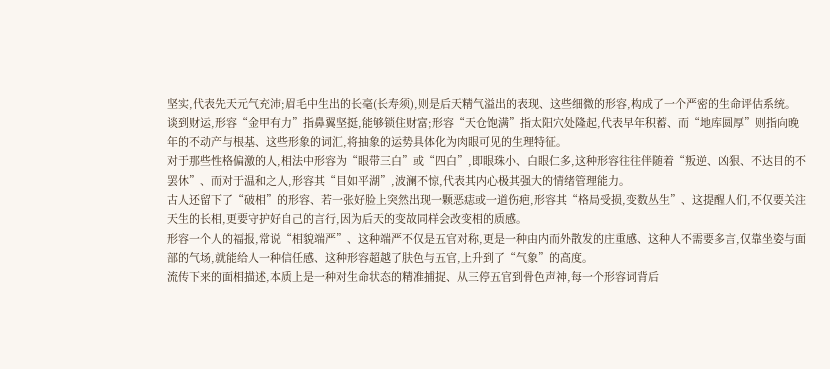坚实,代表先天元气充沛;眉毛中生出的长毫(长寿须),则是后天精气溢出的表现、这些细微的形容,构成了一个严密的生命评估系统。
谈到财运,形容“金甲有力”指鼻翼坚挺,能够锁住财富;形容“天仓饱满”指太阳穴处隆起,代表早年积蓄、而“地库圆厚”则指向晚年的不动产与根基、这些形象的词汇,将抽象的运势具体化为肉眼可见的生理特征。
对于那些性格偏激的人,相法中形容为“眼带三白”或“四白”,即眼珠小、白眼仁多,这种形容往往伴随着“叛逆、凶狠、不达目的不罢休”、而对于温和之人,形容其“目如平湖”,波澜不惊,代表其内心极其强大的情绪管理能力。
古人还留下了“破相”的形容、若一张好脸上突然出现一颗恶痣或一道伤疤,形容其“格局受损,变数丛生”、这提醒人们,不仅要关注天生的长相,更要守护好自己的言行,因为后天的变故同样会改变相的质感。
形容一个人的福报,常说“相貌端严”、这种端严不仅是五官对称,更是一种由内而外散发的庄重感、这种人不需要多言,仅靠坐姿与面部的气场,就能给人一种信任感、这种形容超越了肤色与五官,上升到了“气象”的高度。
流传下来的面相描述,本质上是一种对生命状态的精准捕捉、从三停五官到骨色声神,每一个形容词背后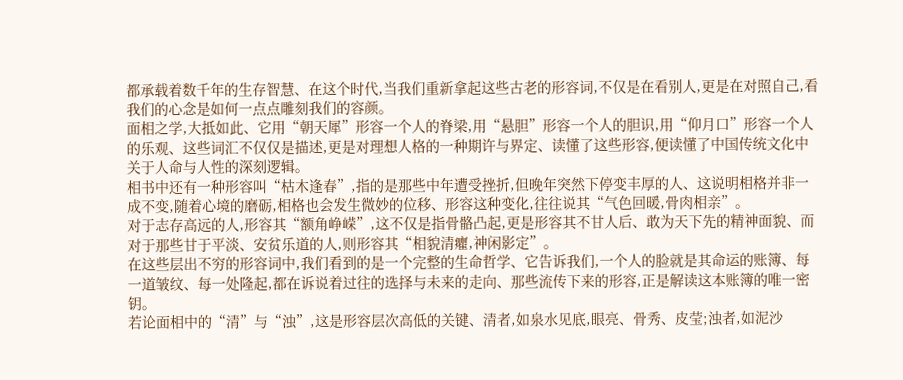都承载着数千年的生存智慧、在这个时代,当我们重新拿起这些古老的形容词,不仅是在看别人,更是在对照自己,看我们的心念是如何一点点雕刻我们的容颜。
面相之学,大抵如此、它用“朝天犀”形容一个人的脊梁,用“悬胆”形容一个人的胆识,用“仰月口”形容一个人的乐观、这些词汇不仅仅是描述,更是对理想人格的一种期许与界定、读懂了这些形容,便读懂了中国传统文化中关于人命与人性的深刻逻辑。
相书中还有一种形容叫“枯木逢春”,指的是那些中年遭受挫折,但晚年突然下停变丰厚的人、这说明相格并非一成不变,随着心境的磨砺,相格也会发生微妙的位移、形容这种变化,往往说其“气色回暖,骨肉相亲”。
对于志存高远的人,形容其“额角峥嵘”,这不仅是指骨骼凸起,更是形容其不甘人后、敢为天下先的精神面貌、而对于那些甘于平淡、安贫乐道的人,则形容其“相貌清癯,神闲影定”。
在这些层出不穷的形容词中,我们看到的是一个完整的生命哲学、它告诉我们,一个人的脸就是其命运的账簿、每一道皱纹、每一处隆起,都在诉说着过往的选择与未来的走向、那些流传下来的形容,正是解读这本账簿的唯一密钥。
若论面相中的“清”与“浊”,这是形容层次高低的关键、清者,如泉水见底,眼亮、骨秀、皮莹;浊者,如泥沙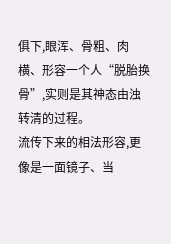俱下,眼浑、骨粗、肉横、形容一个人“脱胎换骨”,实则是其神态由浊转清的过程。
流传下来的相法形容,更像是一面镜子、当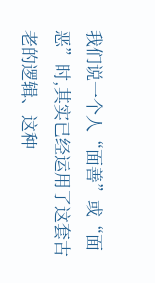我们说一个人“面善”或“面恶”时,其实已经运用了这套古老的逻辑、这种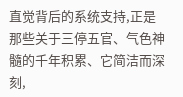直觉背后的系统支持,正是那些关于三停五官、气色神髓的千年积累、它简洁而深刻,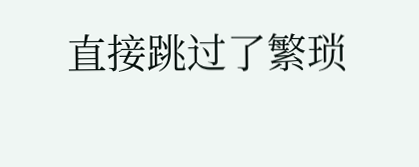直接跳过了繁琐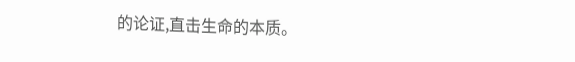的论证,直击生命的本质。